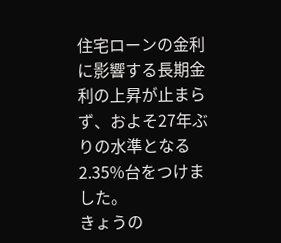住宅ローンの金利に影響する長期金利の上昇が止まらず、およそ27年ぶりの水準となる2.35%台をつけました。
きょうの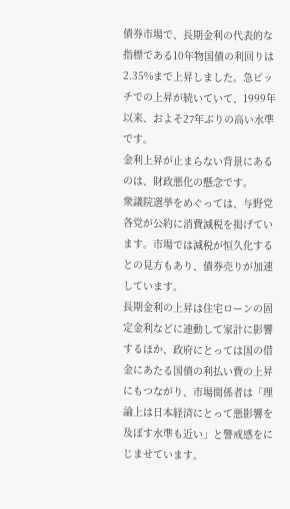債券市場で、長期金利の代表的な指標である10年物国債の利回りは2.35%まで上昇しました。急ピッチでの上昇が続いていて、1999年以来、およそ27年ぶりの高い水準です。
金利上昇が止まらない背景にあるのは、財政悪化の懸念です。
衆議院選挙をめぐっては、与野党各党が公約に消費減税を掲げています。市場では減税が恒久化するとの見方もあり、債券売りが加速しています。
長期金利の上昇は住宅ローンの固定金利などに連動して家計に影響するほか、政府にとっては国の借金にあたる国債の利払い費の上昇にもつながり、市場関係者は「理論上は日本経済にとって悪影響を及ぼす水準も近い」と警戒感をにじませています。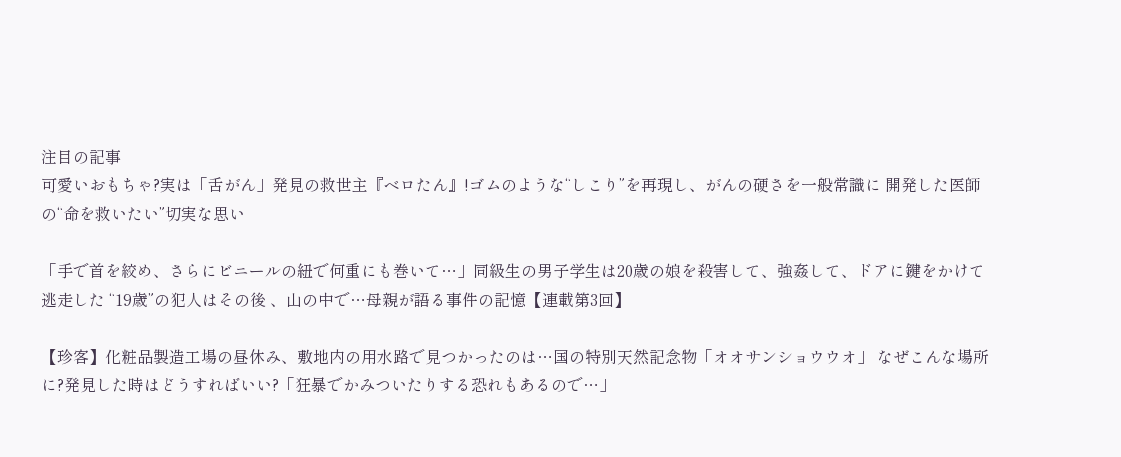注目の記事
可愛いおもちゃ?実は「舌がん」発見の救世主『ベロたん』!ゴムのような“しこり”を再現し、がんの硬さを一般常識に 開発した医師の“命を救いたい”切実な思い

「手で首を絞め、さらにビニールの紐で何重にも巻いて…」同級生の男子学生は20歳の娘を殺害して、強姦して、ドアに鍵をかけて逃走した “19歳”の犯人はその後 、山の中で…母親が語る事件の記憶【連載第3回】

【珍客】化粧品製造工場の昼休み、敷地内の用水路で見つかったのは…国の特別天然記念物「オオサンショウウオ」 なぜこんな場所に?発見した時はどうすればいい?「狂暴でかみついたりする恐れもあるので…」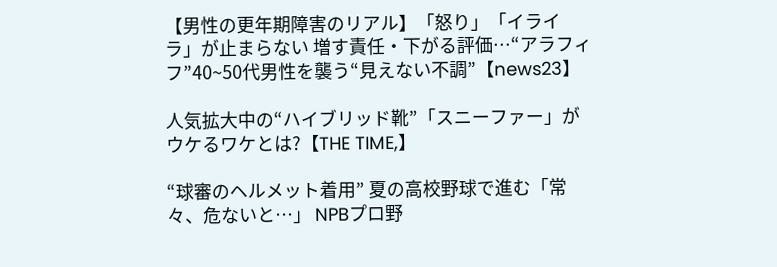【男性の更年期障害のリアル】「怒り」「イライラ」が止まらない 増す責任・下がる評価…“アラフィフ”40~50代男性を襲う“見えない不調”【news23】

人気拡大中の“ハイブリッド靴”「スニーファー」がウケるワケとは?【THE TIME,】

“球審のヘルメット着用” 夏の高校野球で進む「常々、危ないと…」 NPBプロ野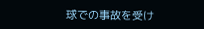球での事故を受け